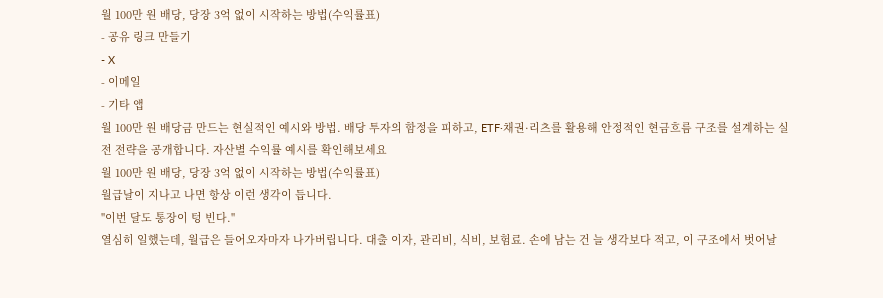월 100만 원 배당, 당장 3억 없이 시작하는 방법(수익률표)
- 공유 링크 만들기
- X
- 이메일
- 기타 앱
월 100만 원 배당금 만드는 현실적인 예시와 방법. 배당 투자의 함정을 피하고, ETF·채권·리츠를 활용해 안정적인 현금흐름 구조를 설계하는 실전 전략을 공개합니다. 자산별 수익률 예시를 확인해보세요
월 100만 원 배당, 당장 3억 없이 시작하는 방법(수익률표)
월급날이 지나고 나면 항상 이런 생각이 듭니다.
"이번 달도 통장이 텅 빈다."
열심히 일했는데, 월급은 들어오자마자 나가버립니다. 대출 이자, 관리비, 식비, 보험료. 손에 남는 건 늘 생각보다 적고, 이 구조에서 벗어날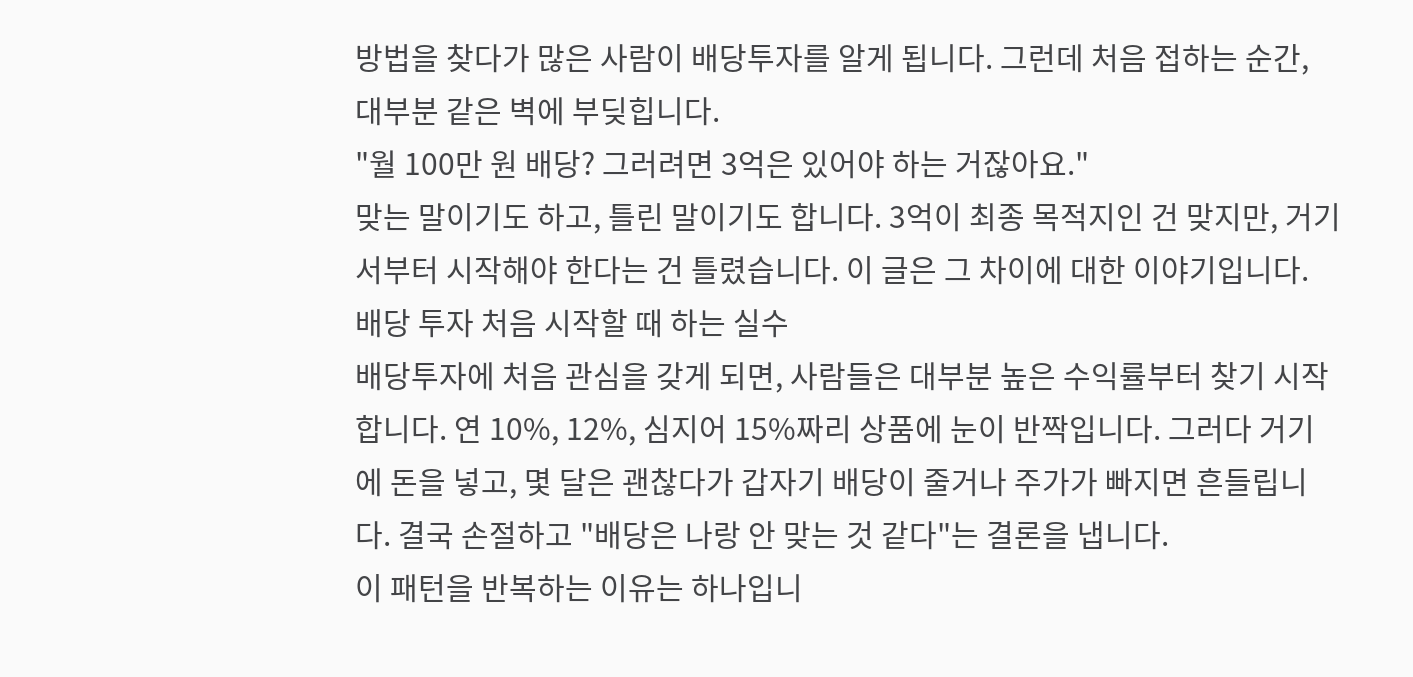방법을 찾다가 많은 사람이 배당투자를 알게 됩니다. 그런데 처음 접하는 순간, 대부분 같은 벽에 부딪힙니다.
"월 100만 원 배당? 그러려면 3억은 있어야 하는 거잖아요."
맞는 말이기도 하고, 틀린 말이기도 합니다. 3억이 최종 목적지인 건 맞지만, 거기서부터 시작해야 한다는 건 틀렸습니다. 이 글은 그 차이에 대한 이야기입니다.
배당 투자 처음 시작할 때 하는 실수
배당투자에 처음 관심을 갖게 되면, 사람들은 대부분 높은 수익률부터 찾기 시작합니다. 연 10%, 12%, 심지어 15%짜리 상품에 눈이 반짝입니다. 그러다 거기에 돈을 넣고, 몇 달은 괜찮다가 갑자기 배당이 줄거나 주가가 빠지면 흔들립니다. 결국 손절하고 "배당은 나랑 안 맞는 것 같다"는 결론을 냅니다.
이 패턴을 반복하는 이유는 하나입니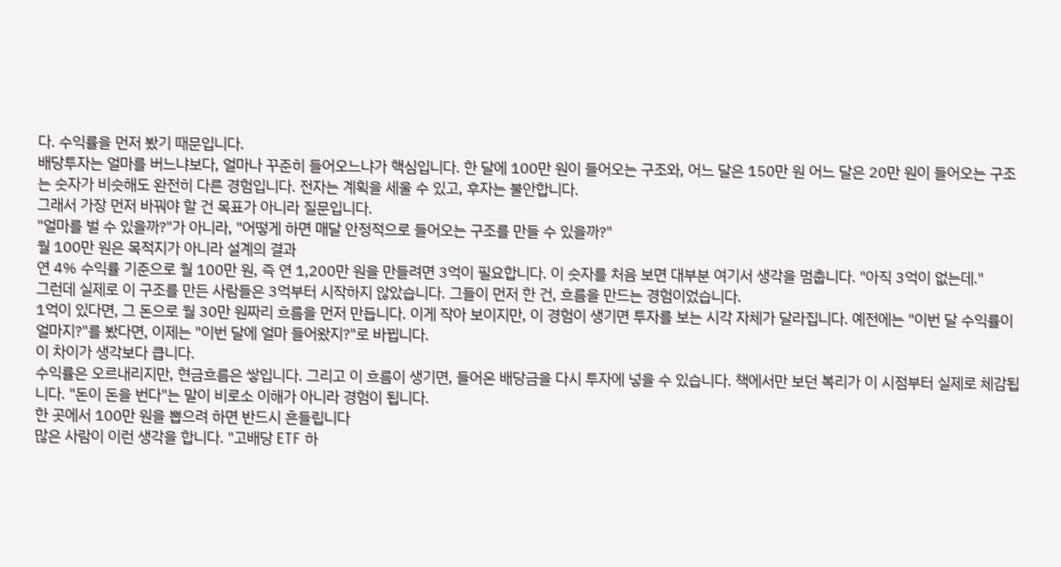다. 수익률을 먼저 봤기 때문입니다.
배당투자는 얼마를 버느냐보다, 얼마나 꾸준히 들어오느냐가 핵심입니다. 한 달에 100만 원이 들어오는 구조와, 어느 달은 150만 원 어느 달은 20만 원이 들어오는 구조는 숫자가 비슷해도 완전히 다른 경험입니다. 전자는 계획을 세울 수 있고, 후자는 불안합니다.
그래서 가장 먼저 바꿔야 할 건 목표가 아니라 질문입니다.
"얼마를 벌 수 있을까?"가 아니라, "어떻게 하면 매달 안정적으로 들어오는 구조를 만들 수 있을까?"
월 100만 원은 목적지가 아니라 설계의 결과
연 4% 수익률 기준으로 월 100만 원, 즉 연 1,200만 원을 만들려면 3억이 필요합니다. 이 숫자를 처음 보면 대부분 여기서 생각을 멈춥니다. "아직 3억이 없는데."
그런데 실제로 이 구조를 만든 사람들은 3억부터 시작하지 않았습니다. 그들이 먼저 한 건, 흐름을 만드는 경험이었습니다.
1억이 있다면, 그 돈으로 월 30만 원짜리 흐름을 먼저 만듭니다. 이게 작아 보이지만, 이 경험이 생기면 투자를 보는 시각 자체가 달라집니다. 예전에는 "이번 달 수익률이 얼마지?"를 봤다면, 이제는 "이번 달에 얼마 들어왔지?"로 바뀝니다.
이 차이가 생각보다 큽니다.
수익률은 오르내리지만, 현금흐름은 쌓입니다. 그리고 이 흐름이 생기면, 들어온 배당금을 다시 투자에 넣을 수 있습니다. 책에서만 보던 복리가 이 시점부터 실제로 체감됩니다. "돈이 돈을 번다"는 말이 비로소 이해가 아니라 경험이 됩니다.
한 곳에서 100만 원을 뽑으려 하면 반드시 흔들립니다
많은 사람이 이런 생각을 합니다. "고배당 ETF 하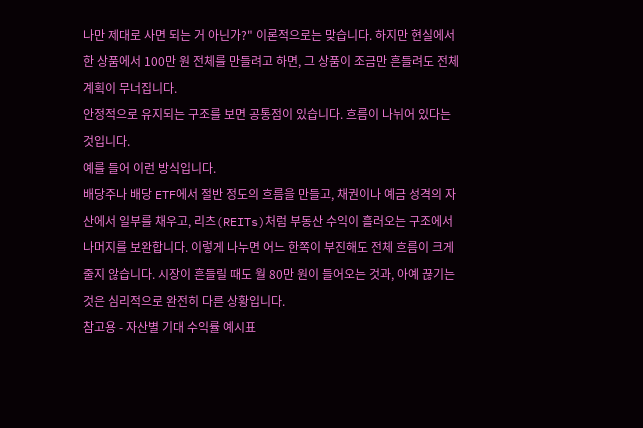나만 제대로 사면 되는 거 아닌가?" 이론적으로는 맞습니다. 하지만 현실에서 한 상품에서 100만 원 전체를 만들려고 하면, 그 상품이 조금만 흔들려도 전체 계획이 무너집니다.
안정적으로 유지되는 구조를 보면 공통점이 있습니다. 흐름이 나뉘어 있다는 것입니다.
예를 들어 이런 방식입니다.
배당주나 배당 ETF에서 절반 정도의 흐름을 만들고, 채권이나 예금 성격의 자산에서 일부를 채우고, 리츠(REITs)처럼 부동산 수익이 흘러오는 구조에서 나머지를 보완합니다. 이렇게 나누면 어느 한쪽이 부진해도 전체 흐름이 크게 줄지 않습니다. 시장이 흔들릴 때도 월 80만 원이 들어오는 것과, 아예 끊기는 것은 심리적으로 완전히 다른 상황입니다.
참고용 - 자산별 기대 수익률 예시표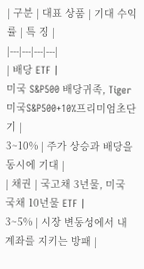| 구분 | 대표 상품 | 기대 수익률 | 특 징 |
|---|---|---|---|
| 배당 ETF |
미국 S&P500 배당귀족, Tiger 미국S&P500+10%프리미엄초단기 |
3~10% | 주가 상승과 배당을 동시에 기대 |
| 채권 | 국고채 3년물, 미국 국채 10년물 ETF |
3~5% | 시장 변동성에서 내 계좌를 지키는 방패 |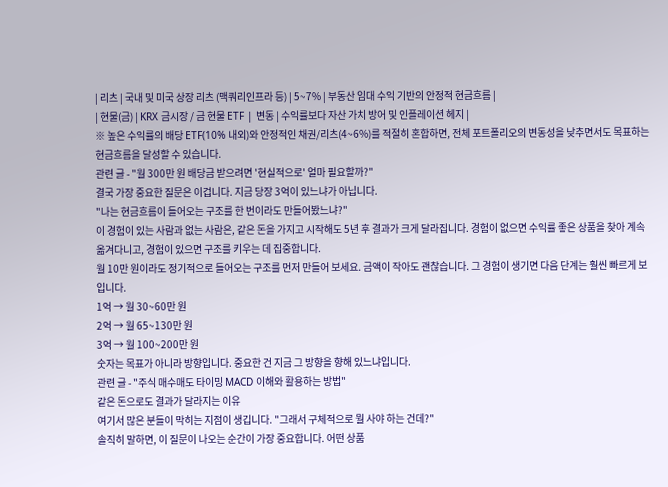| 리츠 | 국내 및 미국 상장 리츠 (맥쿼리인프라 등) | 5~7% | 부동산 임대 수익 기반의 안정적 현금흐름 |
| 현물(금) | KRX 금시장 / 금 현물 ETF | 변동 | 수익률보다 자산 가치 방어 및 인플레이션 헤지 |
※ 높은 수익률의 배당 ETF(10% 내외)와 안정적인 채권/리츠(4~6%)를 적절히 혼합하면, 전체 포트폴리오의 변동성을 낮추면서도 목표하는 현금흐름을 달성할 수 있습니다.
관련 글 - "월 300만 원 배당금 받으려면 '현실적으로' 얼마 필요할까?"
결국 가장 중요한 질문은 이겁니다. 지금 당장 3억이 있느냐가 아닙니다.
"나는 현금흐름이 들어오는 구조를 한 번이라도 만들어봤느냐?"
이 경험이 있는 사람과 없는 사람은, 같은 돈을 가지고 시작해도 5년 후 결과가 크게 달라집니다. 경험이 없으면 수익률 좋은 상품을 찾아 계속 옮겨다니고, 경험이 있으면 구조를 키우는 데 집중합니다.
월 10만 원이라도 정기적으로 들어오는 구조를 먼저 만들어 보세요. 금액이 작아도 괜찮습니다. 그 경험이 생기면 다음 단계는 훨씬 빠르게 보입니다.
1억 → 월 30~60만 원
2억 → 월 65~130만 원
3억 → 월 100~200만 원
숫자는 목표가 아니라 방향입니다. 중요한 건 지금 그 방향을 향해 있느냐입니다.
관련 글 - "주식 매수매도 타이밍 MACD 이해와 활용하는 방법"
같은 돈으로도 결과가 달라지는 이유
여기서 많은 분들이 막히는 지점이 생깁니다. "그래서 구체적으로 뭘 사야 하는 건데?"
솔직히 말하면, 이 질문이 나오는 순간이 가장 중요합니다. 어떤 상품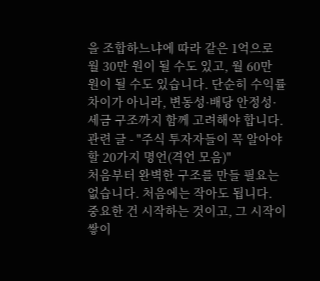을 조합하느냐에 따라 같은 1억으로 월 30만 원이 될 수도 있고, 월 60만 원이 될 수도 있습니다. 단순히 수익률 차이가 아니라, 변동성·배당 안정성·세금 구조까지 함께 고려해야 합니다.
관련 글 - "주식 투자자들이 꼭 알아야 할 20가지 명언(격언 모음)"
처음부터 완벽한 구조를 만들 필요는 없습니다. 처음에는 작아도 됩니다. 중요한 건 시작하는 것이고, 그 시작이 쌓이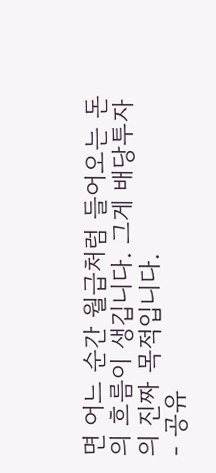면 어느 순간 월급처럼 들어오는 돈의 흐름이 생깁니다. 그게 배당투자의 진짜 목적입니다.
- 공유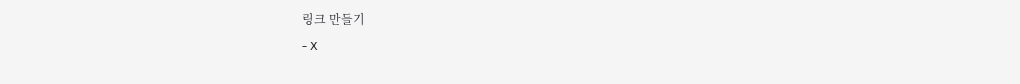링크 만들기
- X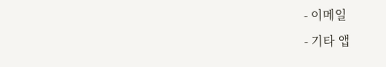- 이메일
- 기타 앱